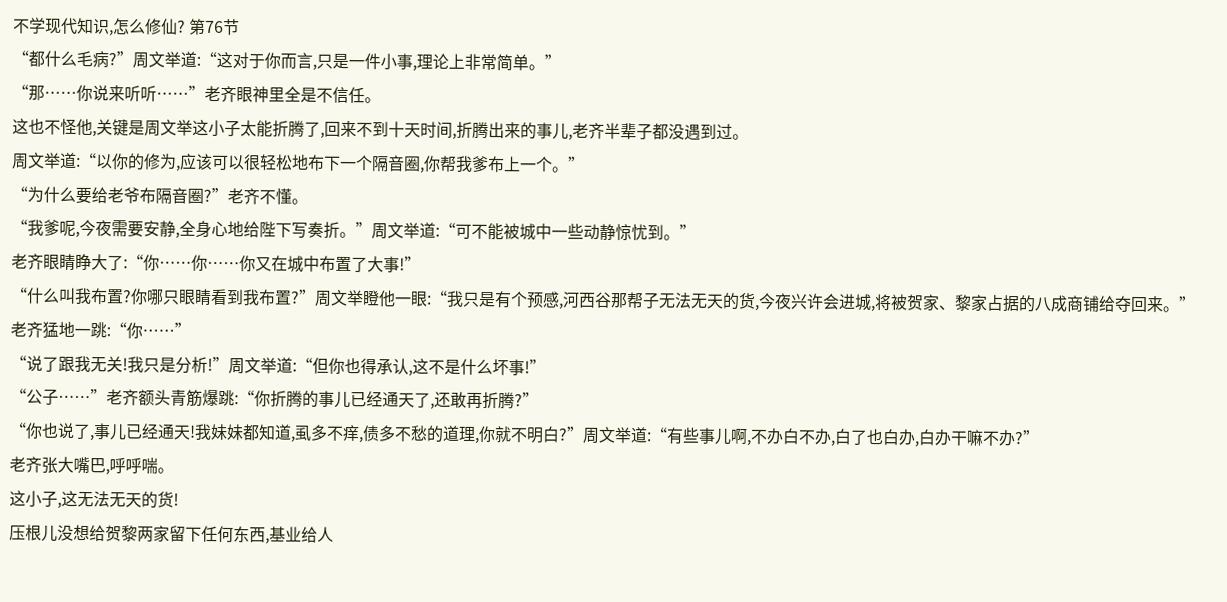不学现代知识,怎么修仙? 第76节
“都什么毛病?”周文举道:“这对于你而言,只是一件小事,理论上非常简单。”
“那……你说来听听……”老齐眼神里全是不信任。
这也不怪他,关键是周文举这小子太能折腾了,回来不到十天时间,折腾出来的事儿,老齐半辈子都没遇到过。
周文举道:“以你的修为,应该可以很轻松地布下一个隔音圈,你帮我爹布上一个。”
“为什么要给老爷布隔音圈?”老齐不懂。
“我爹呢,今夜需要安静,全身心地给陛下写奏折。”周文举道:“可不能被城中一些动静惊忧到。”
老齐眼睛睁大了:“你……你……你又在城中布置了大事!”
“什么叫我布置?你哪只眼睛看到我布置?”周文举瞪他一眼:“我只是有个预感,河西谷那帮子无法无天的货,今夜兴许会进城,将被贺家、黎家占据的八成商铺给夺回来。”
老齐猛地一跳:“你……”
“说了跟我无关!我只是分析!”周文举道:“但你也得承认,这不是什么坏事!”
“公子……”老齐额头青筋爆跳:“你折腾的事儿已经通天了,还敢再折腾?”
“你也说了,事儿已经通天!我妹妹都知道,虱多不痒,债多不愁的道理,你就不明白?”周文举道:“有些事儿啊,不办白不办,白了也白办,白办干嘛不办?”
老齐张大嘴巴,呼呼喘。
这小子,这无法无天的货!
压根儿没想给贺黎两家留下任何东西,基业给人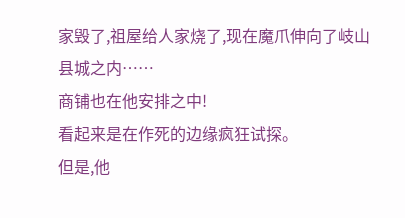家毁了,祖屋给人家烧了,现在魔爪伸向了岐山县城之内……
商铺也在他安排之中!
看起来是在作死的边缘疯狂试探。
但是,他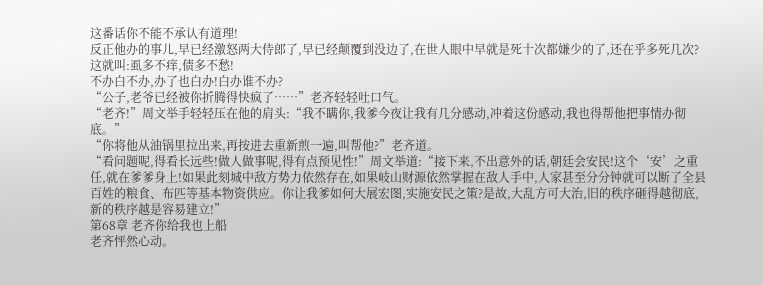这番话你不能不承认有道理!
反正他办的事儿,早已经激怒两大侍郎了,早已经颠覆到没边了,在世人眼中早就是死十次都嫌少的了,还在乎多死几次?
这就叫:虱多不痒,债多不愁!
不办白不办,办了也白办!白办谁不办?
“公子,老爷已经被你折腾得快疯了……”老齐轻轻吐口气。
“老齐!”周文举手轻轻压在他的肩头:“我不瞒你,我爹今夜让我有几分感动,冲着这份感动,我也得帮他把事情办彻底。”
“你将他从油锅里拉出来,再按进去重新煎一遍,叫帮他?”老齐道。
“看问题呢,得看长远些!做人做事呢,得有点预见性!”周文举道:“接下来,不出意外的话,朝廷会安民!这个‘安’之重任,就在爹爹身上!如果此刻城中敌方势力依然存在,如果岐山财源依然掌握在敌人手中,人家甚至分分钟就可以断了全县百姓的粮食、布匹等基本物资供应。你让我爹如何大展宏图,实施安民之策?是故,大乱方可大治,旧的秩序砸得越彻底,新的秩序越是容易建立!”
第68章 老齐你给我也上船
老齐怦然心动。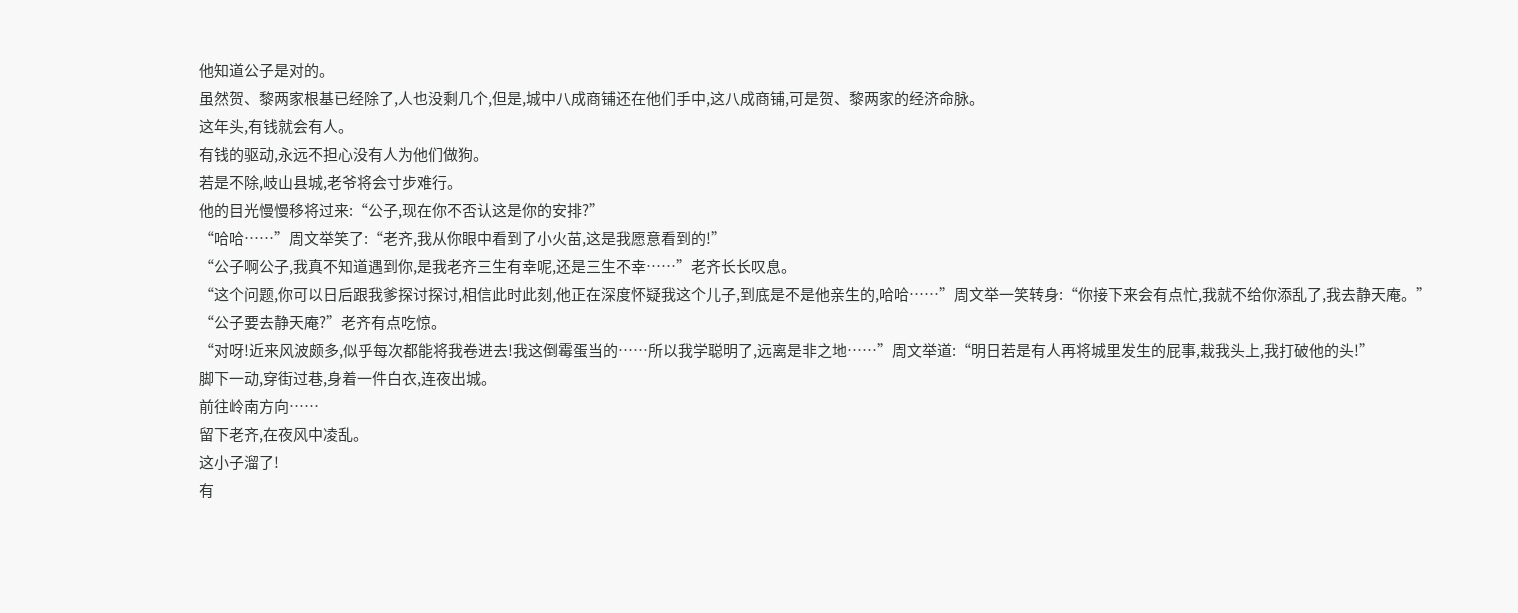他知道公子是对的。
虽然贺、黎两家根基已经除了,人也没剩几个,但是,城中八成商铺还在他们手中,这八成商铺,可是贺、黎两家的经济命脉。
这年头,有钱就会有人。
有钱的驱动,永远不担心没有人为他们做狗。
若是不除,岐山县城,老爷将会寸步难行。
他的目光慢慢移将过来:“公子,现在你不否认这是你的安排?”
“哈哈……”周文举笑了:“老齐,我从你眼中看到了小火苗,这是我愿意看到的!”
“公子啊公子,我真不知道遇到你,是我老齐三生有幸呢,还是三生不幸……”老齐长长叹息。
“这个问题,你可以日后跟我爹探讨探讨,相信此时此刻,他正在深度怀疑我这个儿子,到底是不是他亲生的,哈哈……”周文举一笑转身:“你接下来会有点忙,我就不给你添乱了,我去静天庵。”
“公子要去静天庵?”老齐有点吃惊。
“对呀!近来风波颇多,似乎每次都能将我卷进去!我这倒霉蛋当的……所以我学聪明了,远离是非之地……”周文举道:“明日若是有人再将城里发生的屁事,栽我头上,我打破他的头!”
脚下一动,穿街过巷,身着一件白衣,连夜出城。
前往岭南方向……
留下老齐,在夜风中凌乱。
这小子溜了!
有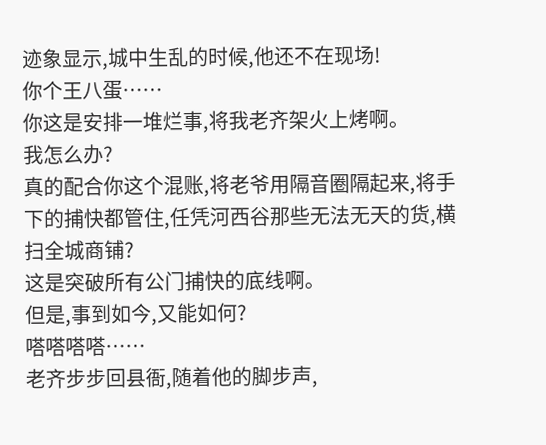迹象显示,城中生乱的时候,他还不在现场!
你个王八蛋……
你这是安排一堆烂事,将我老齐架火上烤啊。
我怎么办?
真的配合你这个混账,将老爷用隔音圈隔起来,将手下的捕快都管住,任凭河西谷那些无法无天的货,横扫全城商铺?
这是突破所有公门捕快的底线啊。
但是,事到如今,又能如何?
嗒嗒嗒嗒……
老齐步步回县衙,随着他的脚步声,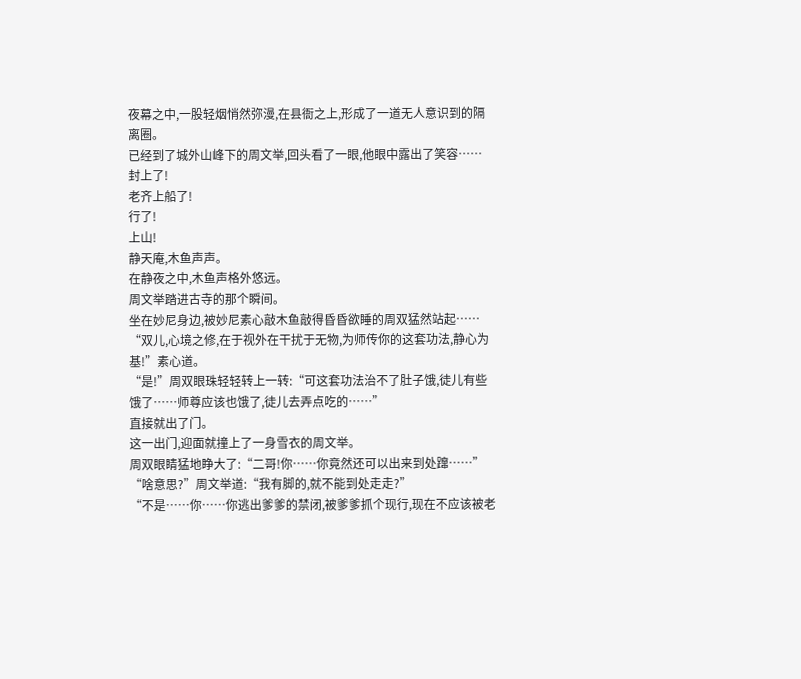夜幕之中,一股轻烟悄然弥漫,在县衙之上,形成了一道无人意识到的隔离圈。
已经到了城外山峰下的周文举,回头看了一眼,他眼中露出了笑容……
封上了!
老齐上船了!
行了!
上山!
静天庵,木鱼声声。
在静夜之中,木鱼声格外悠远。
周文举踏进古寺的那个瞬间。
坐在妙尼身边,被妙尼素心敲木鱼敲得昏昏欲睡的周双猛然站起……
“双儿,心境之修,在于视外在干扰于无物,为师传你的这套功法,静心为基!”素心道。
“是!”周双眼珠轻轻转上一转:“可这套功法治不了肚子饿,徒儿有些饿了……师尊应该也饿了,徒儿去弄点吃的……”
直接就出了门。
这一出门,迎面就撞上了一身雪衣的周文举。
周双眼睛猛地睁大了:“二哥!你……你竟然还可以出来到处蹿……”
“啥意思?”周文举道:“我有脚的,就不能到处走走?”
“不是……你……你逃出爹爹的禁闭,被爹爹抓个现行,现在不应该被老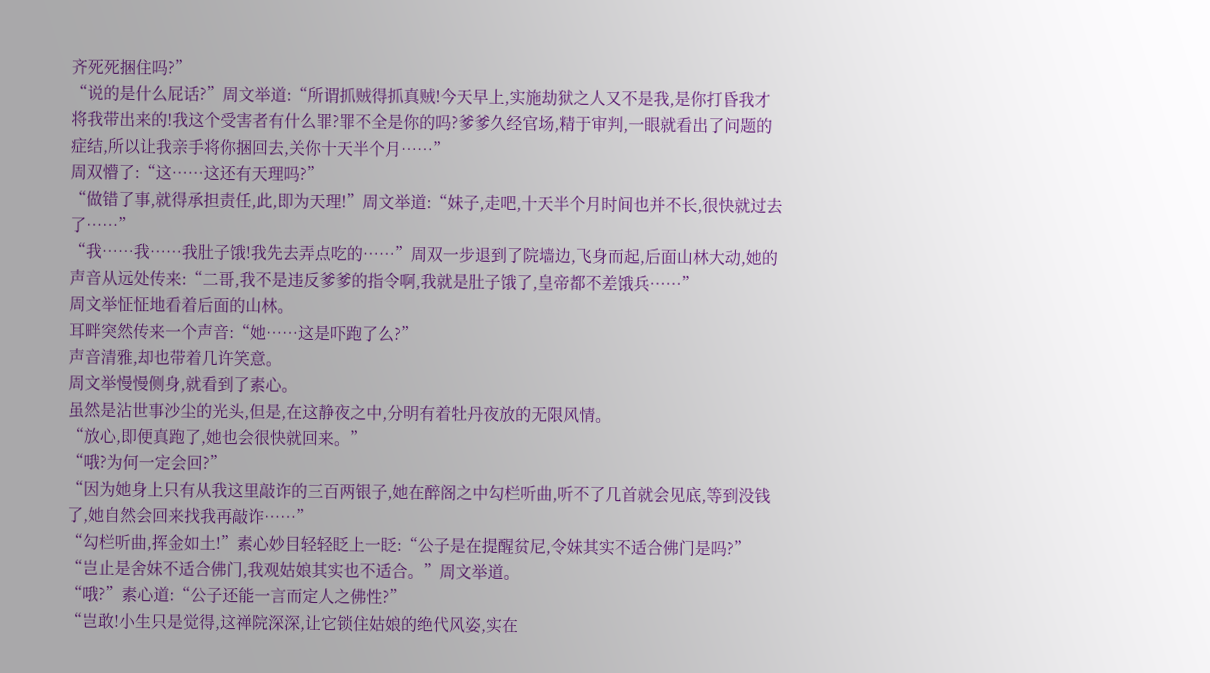齐死死捆住吗?”
“说的是什么屁话?”周文举道:“所谓抓贼得抓真贼!今天早上,实施劫狱之人又不是我,是你打昏我才将我带出来的!我这个受害者有什么罪?罪不全是你的吗?爹爹久经官场,精于审判,一眼就看出了问题的症结,所以让我亲手将你捆回去,关你十天半个月……”
周双懵了:“这……这还有天理吗?”
“做错了事,就得承担责任,此,即为天理!”周文举道:“妹子,走吧,十天半个月时间也并不长,很快就过去了……”
“我……我……我肚子饿!我先去弄点吃的……”周双一步退到了院墙边,飞身而起,后面山林大动,她的声音从远处传来:“二哥,我不是违反爹爹的指令啊,我就是肚子饿了,皇帝都不差饿兵……”
周文举怔怔地看着后面的山林。
耳畔突然传来一个声音:“她……这是吓跑了么?”
声音清雅,却也带着几许笑意。
周文举慢慢侧身,就看到了素心。
虽然是沾世事沙尘的光头,但是,在这静夜之中,分明有着牡丹夜放的无限风情。
“放心,即便真跑了,她也会很快就回来。”
“哦?为何一定会回?”
“因为她身上只有从我这里敲诈的三百两银子,她在醉阁之中勾栏听曲,听不了几首就会见底,等到没钱了,她自然会回来找我再敲诈……”
“勾栏听曲,挥金如土!”素心妙目轻轻眨上一眨:“公子是在提醒贫尼,令妹其实不适合佛门是吗?”
“岂止是舍妹不适合佛门,我观姑娘其实也不适合。”周文举道。
“哦?”素心道:“公子还能一言而定人之佛性?”
“岂敢!小生只是觉得,这禅院深深,让它锁住姑娘的绝代风姿,实在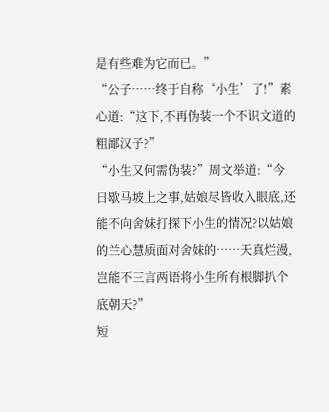是有些难为它而已。”
“公子……终于自称‘小生’了!”素心道:“这下,不再伪装一个不识文道的粗鄙汉子?”
“小生又何需伪装?”周文举道:“今日歇马坡上之事,姑娘尽皆收入眼底,还能不向舍妹打探下小生的情况?以姑娘的兰心慧质面对舍妹的……天真烂漫,岂能不三言两语将小生所有根脚扒个底朝天?”
短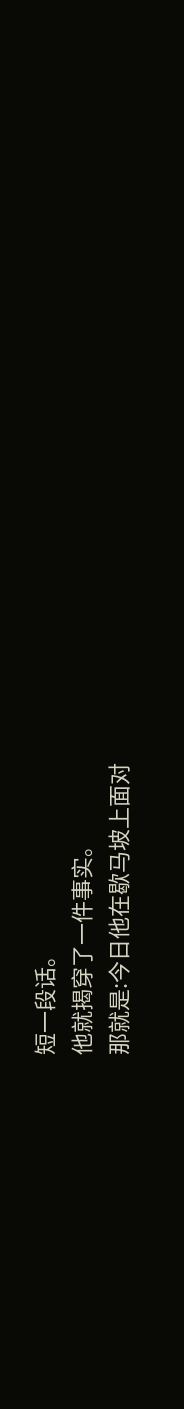短一段话。
他就揭穿了一件事实。
那就是:今日他在歇马坡上面对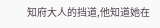知府大人的挡道,他知道她在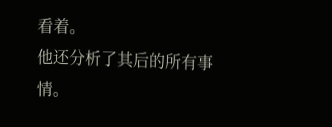看着。
他还分析了其后的所有事情。